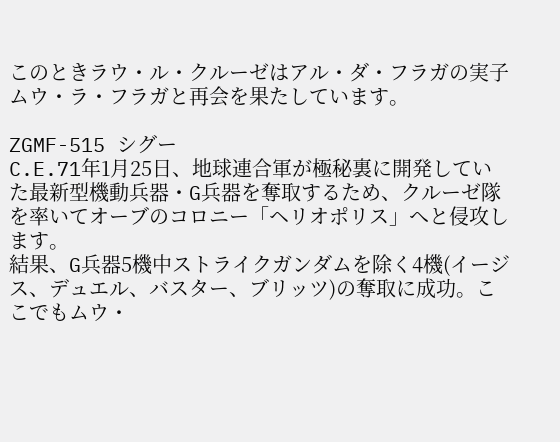このときラウ・ル・クルーゼはアル・ダ・フラガの実子ムウ・ラ・フラガと再会を果たしています。

ZGMF-515 シグー
C.E.71年1月25日、地球連合軍が極秘裏に開発していた最新型機動兵器・G兵器を奪取するため、クルーゼ隊を率いてオーブのコロニー「ヘリオポリス」へと侵攻します。
結果、G兵器5機中ストライクガンダムを除く4機(イージス、デュエル、バスター、ブリッツ)の奪取に成功。ここでもムウ・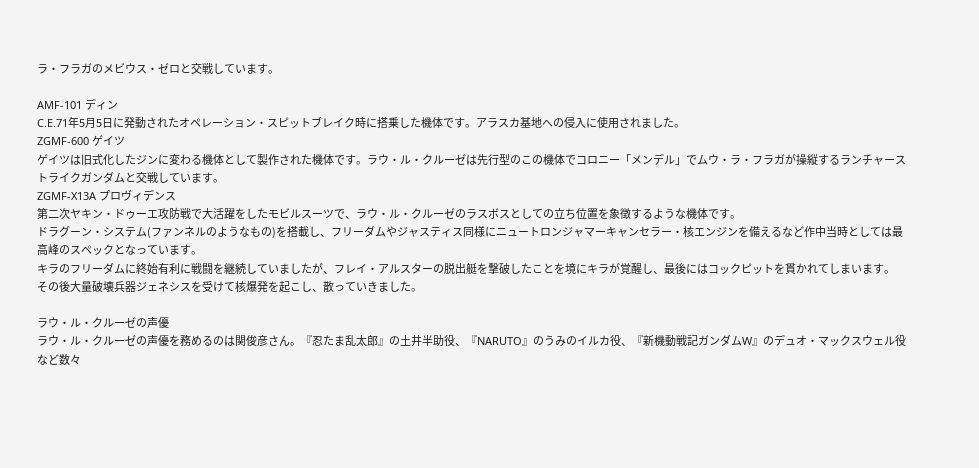ラ・フラガのメビウス・ゼロと交戦しています。

AMF-101 ディン
C.E.71年5月5日に発動されたオペレーション・スピットブレイク時に搭乗した機体です。アラスカ基地への侵入に使用されました。
ZGMF-600 ゲイツ
ゲイツは旧式化したジンに変わる機体として製作された機体です。ラウ・ル・クルーゼは先行型のこの機体でコロニー「メンデル」でムウ・ラ・フラガが操縦するランチャーストライクガンダムと交戦しています。
ZGMF-X13A プロヴィデンス
第二次ヤキン・ドゥーエ攻防戦で大活躍をしたモビルスーツで、ラウ・ル・クルーゼのラスボスとしての立ち位置を象徴するような機体です。
ドラグーン・システム(ファンネルのようなもの)を搭載し、フリーダムやジャスティス同様にニュートロンジャマーキャンセラー・核エンジンを備えるなど作中当時としては最高峰のスペックとなっています。
キラのフリーダムに終始有利に戦闘を継続していましたが、フレイ・アルスターの脱出艇を撃破したことを境にキラが覚醒し、最後にはコックピットを貫かれてしまいます。
その後大量破壊兵器ジェネシスを受けて核爆発を起こし、散っていきました。

ラウ・ル・クルーゼの声優
ラウ・ル・クルーゼの声優を務めるのは関俊彦さん。『忍たま乱太郎』の土井半助役、『NARUTO』のうみのイルカ役、『新機動戦記ガンダムW』のデュオ・マックスウェル役など数々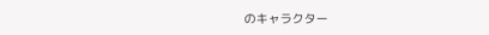のキャラクター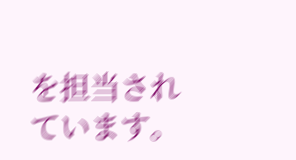を担当されています。